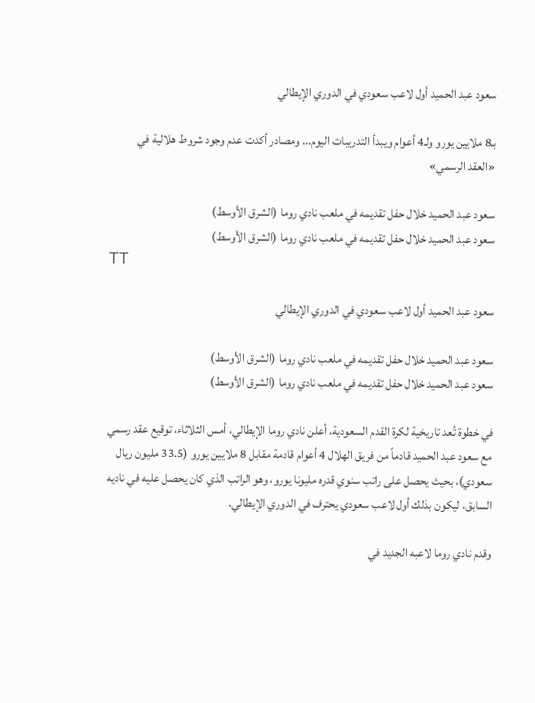سعود عبد الحميد أول لاعب سعودي في الدوري الإيطالي

بـ8 ملايين يورو ولـ4 أعوام ويبدأ التدريبات اليوم... ومصادر أكدت عدم وجود شروط هلالية في «العقد الرسمي»

سعود عبد الحميد خلال حفل تقديمه في ملعب نادي روما (الشرق الأوسط)
سعود عبد الحميد خلال حفل تقديمه في ملعب نادي روما (الشرق الأوسط)
TT

سعود عبد الحميد أول لاعب سعودي في الدوري الإيطالي

سعود عبد الحميد خلال حفل تقديمه في ملعب نادي روما (الشرق الأوسط)
سعود عبد الحميد خلال حفل تقديمه في ملعب نادي روما (الشرق الأوسط)

في خطوة تُعد تاريخية لكرة القدم السعودية، أعلن نادي روما الإيطالي، أمس الثلاثاء، توقيع عقد رسمي مع سعود عبد الحميد قادماً من فريق الهلال 4 أعوام قادمة مقابل 8 ملايين يورو (33.5 مليون ريال سعودي)، بحيث يحصل على راتب سنوي قدره مليونا يورو، وهو الراتب الذي كان يحصل عليه في ناديه السابق، ليكون بذلك أول لاعب سعودي يحترف في الدوري الإيطالي.

وقدم نادي روما لاعبه الجديد في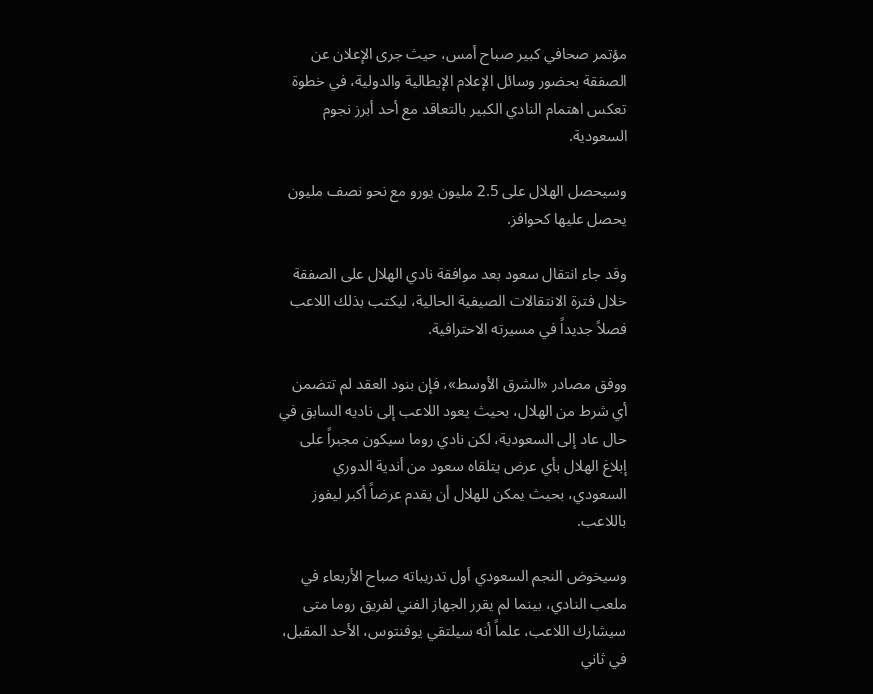مؤتمر صحافي كبير صباح أمس، حيث جرى الإعلان عن الصفقة بحضور وسائل الإعلام الإيطالية والدولية، في خطوة تعكس اهتمام النادي الكبير بالتعاقد مع أحد أبرز نجوم السعودية.

وسيحصل الهلال على 2.5 مليون يورو مع نحو نصف مليون يحصل عليها كحوافز.

وقد جاء انتقال سعود بعد موافقة نادي الهلال على الصفقة خلال فترة الانتقالات الصيفية الحالية، ليكتب بذلك اللاعب فصلاً جديداً في مسيرته الاحترافية.

ووفق مصادر «الشرق الأوسط»، فإن بنود العقد لم تتضمن أي شرط من الهلال، بحيث يعود اللاعب إلى ناديه السابق في حال عاد إلى السعودية، لكن نادي روما سيكون مجبراً على إبلاغ الهلال بأي عرض يتلقاه سعود من أندية الدوري السعودي، بحيث يمكن للهلال أن يقدم عرضاً أكبر ليفوز باللاعب.

وسيخوض النجم السعودي أول تدريباته صباح الأربعاء في ملعب النادي، بينما لم يقرر الجهاز الفني لفريق روما متى سيشارك اللاعب، علماً أنه سيلتقي يوفنتوس، الأحد المقبل، في ثاني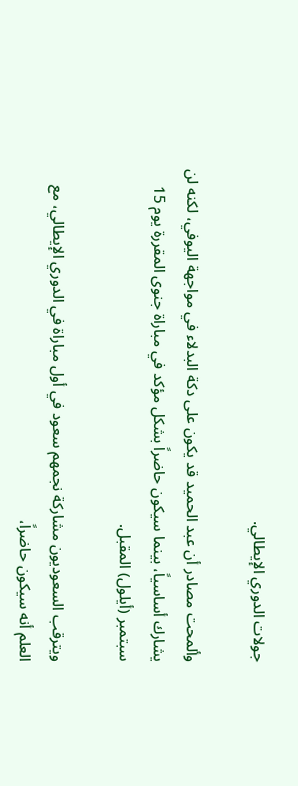جولات الدوري الإيطالي.

وألمحت مصادر أن عبد الحميد قد يكون على دكة البدلاء في مواجهة اليوفي، لكنه لن يشارك أساسياً، بينما سيكون حاضراً بشكل مؤكد في مباراة جنوى المقررة يوم 15 سبتمبر (أيلول) المقبل.

ويترقب السعوديون مشاركة نجمهم سعود في أول مباراة في الدوري الإيطالي، مع العلم أنه سيكون حاضراً،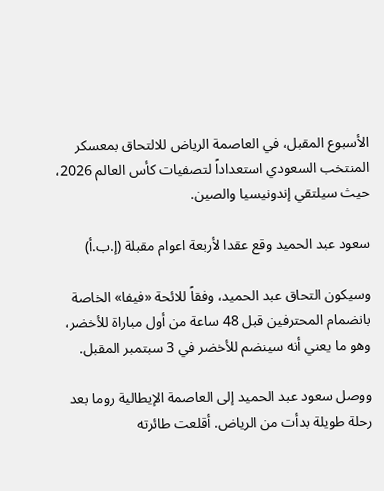الأسبوع المقبل، في العاصمة الرياض للالتحاق بمعسكر المنتخب السعودي استعداداً لتصفيات كأس العالم 2026، حيث سيلتقي إندونيسيا والصين.

سعود عبد الحميد وقع عقدا لأربعة اعوام مقبلة (إ.ب.أ)

وسيكون التحاق عبد الحميد، وفقاً للائحة «فيفا» الخاصة بانضمام المحترفين قبل 48 ساعة من أول مباراة للأخضر، وهو ما يعني أنه سينضم للأخضر في 3 سبتمبر المقبل.

ووصل سعود عبد الحميد إلى العاصمة الإيطالية روما بعد رحلة طويلة بدأت من الرياض. أقلعت طائرته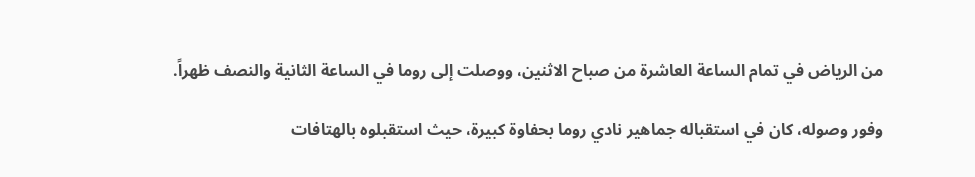من الرياض في تمام الساعة العاشرة من صباح الاثنين، ووصلت إلى روما في الساعة الثانية والنصف ظهراً.

وفور وصوله، كان في استقباله جماهير نادي روما بحفاوة كبيرة، حيث استقبلوه بالهتافات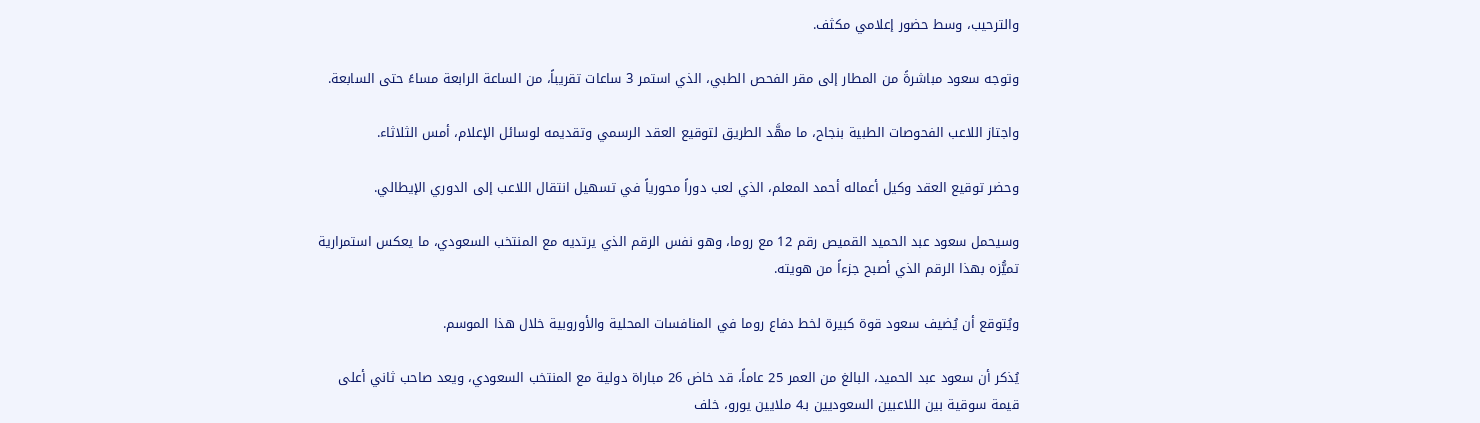والترحيب، وسط حضور إعلامي مكثف.

وتوجه سعود مباشرةً من المطار إلى مقر الفحص الطبي، الذي استمر 3 ساعات تقريباً، من الساعة الرابعة مساءً حتى السابعة.

واجتاز اللاعب الفحوصات الطبية بنجاح، ما مهَّد الطريق لتوقيع العقد الرسمي وتقديمه لوسائل الإعلام، أمس الثلاثاء.

وحضر توقيع العقد وكيل أعماله أحمد المعلم، الذي لعب دوراً محورياً في تسهيل انتقال اللاعب إلى الدوري الإيطالي.

وسيحمل سعود عبد الحميد القميص رقم 12 مع روما، وهو نفس الرقم الذي يرتديه مع المنتخب السعودي، ما يعكس استمرارية تميُّزه بهذا الرقم الذي أصبح جزءاً من هويته.

ويُتوقع أن يُضيف سعود قوة كبيرة لخط دفاع روما في المنافسات المحلية والأوروبية خلال هذا الموسم.

يُذكر أن سعود عبد الحميد، البالغ من العمر 25 عاماً، قد خاض 26 مباراة دولية مع المنتخب السعودي، ويعد صاحب ثاني أعلى قيمة سوقية بين اللاعبين السعوديين بـ4 ملايين يورو، خلف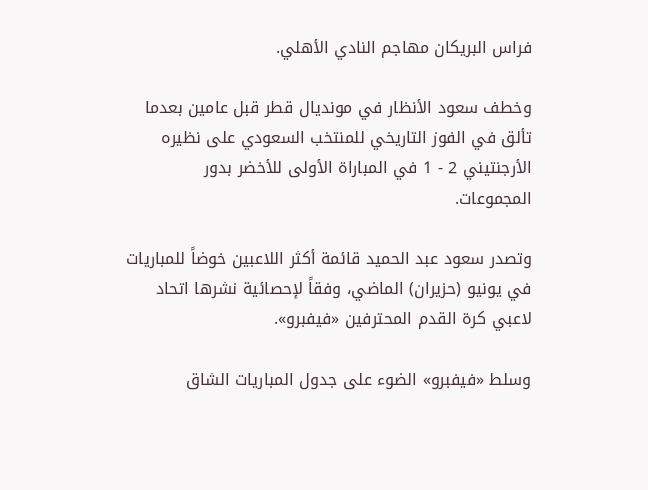فراس البريكان مهاجم النادي الأهلي.

وخطف سعود الأنظار في مونديال قطر قبل عامين بعدما تألق في الفوز التاريخي للمنتخب السعودي على نظيره الأرجنتيني 2 - 1 في المباراة الأولى للأخضر بدور المجموعات.

وتصدر سعود عبد الحميد قائمة أكثر اللاعبين خوضاً للمباريات في يونيو (حزيران) الماضي، وفقاً لإحصائية نشرها اتحاد لاعبي كرة القدم المحترفين «فيفبرو».

وسلط «فيفبرو» الضوء على جدول المباريات الشاق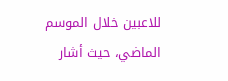للاعبين خلال الموسم الماضي، حيث أشار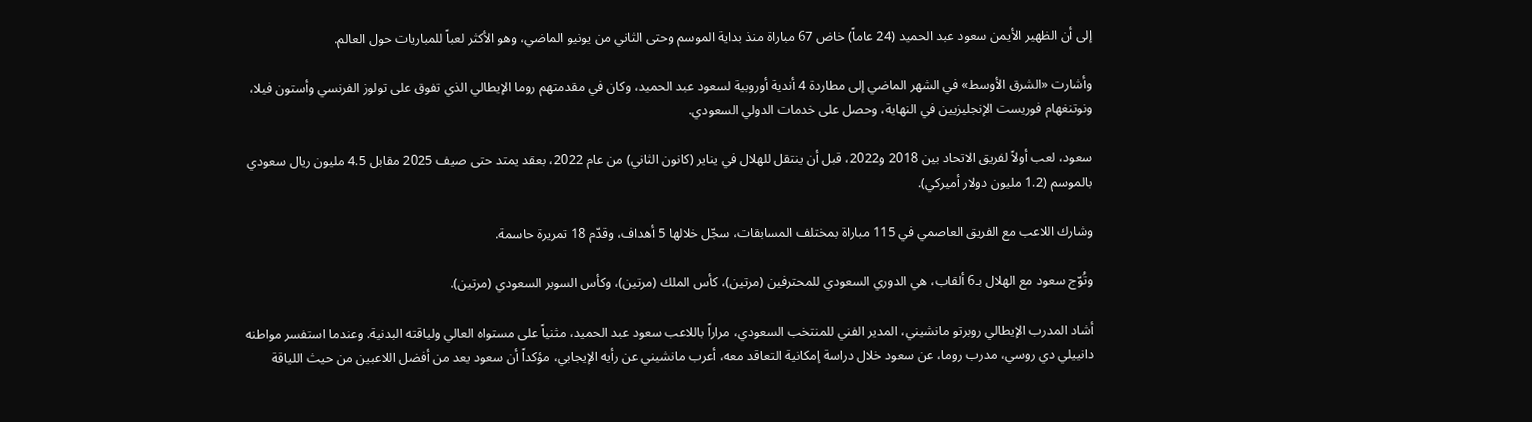إلى أن الظهير الأيمن سعود عبد الحميد (24 عاماً) خاض 67 مباراة منذ بداية الموسم وحتى الثاني من يونيو الماضي، وهو الأكثر لعباً للمباريات حول العالم.

وأشارت «الشرق الأوسط» في الشهر الماضي إلى مطاردة 4 أندية أوروبية لسعود عبد الحميد، وكان في مقدمتهم روما الإيطالي الذي تفوق على تولوز الفرنسي وأستون فيلا، ونوتنغهام فوريست الإنجليزيين في النهاية، وحصل على خدمات الدولي السعودي.

سعود، لعب أولاً لفريق الاتحاد بين 2018 و2022، قبل أن ينتقل للهلال في يناير (كانون الثاني) من عام 2022، بعقد يمتد حتى صيف 2025 مقابل 4.5 مليون ريال سعودي بالموسم (1.2 مليون دولار أميركي).

وشارك اللاعب مع الفريق العاصمي في 115 مباراة بمختلف المسابقات، سجّل خلالها 5 أهداف، وقدّم 18 تمريرة حاسمة.

وتُوّج سعود مع الهلال بـ6 ألقاب، هي الدوري السعودي للمحترفين (مرتين)، كأس الملك (مرتين)، وكأس السوبر السعودي (مرتين).

أشاد المدرب الإيطالي روبرتو مانشيني، المدير الفني للمنتخب السعودي، مراراً باللاعب سعود عبد الحميد، مثنياً على مستواه العالي ولياقته البدنية. وعندما استفسر مواطنه دانييلي دي روسي، مدرب روما، عن سعود خلال دراسة إمكانية التعاقد معه، أعرب مانشيني عن رأيه الإيجابي، مؤكداً أن سعود يعد من أفضل اللاعبين من حيث اللياقة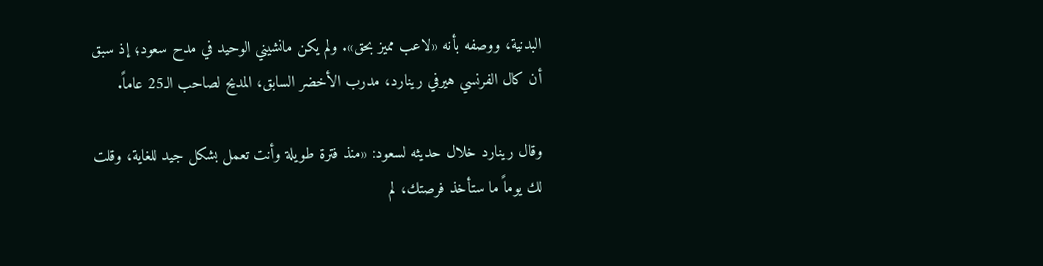البدنية، ووصفه بأنه «لاعب مميز بحق». ولم يكن مانشيني الوحيد في مدح سعود؛ إذ سبق أن كال الفرنسي هيرفي رينارد، مدرب الأخضر السابق، المديح لصاحب الـ25 عاماً.

وقال رينارد خلال حديثه لسعود: «منذ فترة طويلة وأنت تعمل بشكل جيد للغاية، وقلت لك يوماً ما ستأخذ فرصتك، لم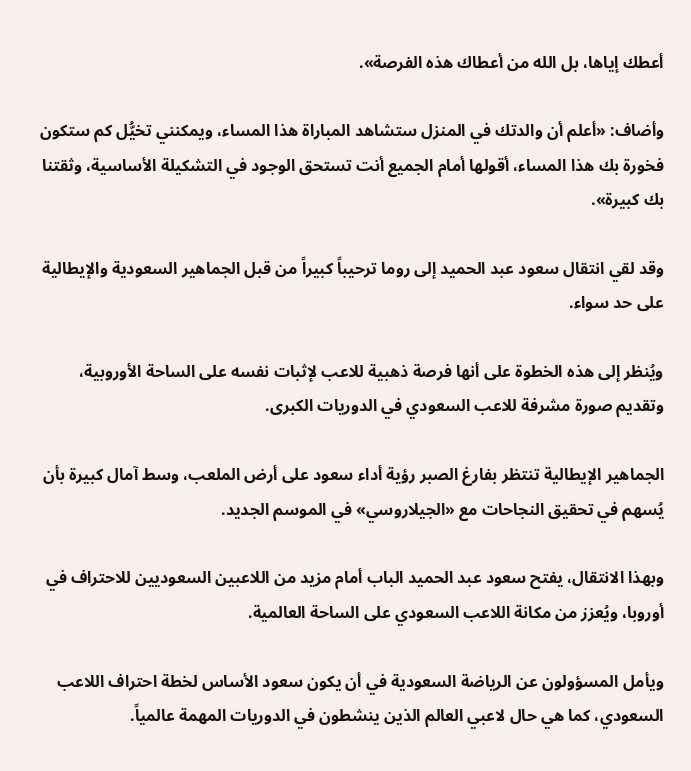أعطك إياها، بل الله من أعطاك هذه الفرصة».

وأضاف: «أعلم أن والدتك في المنزل ستشاهد المباراة هذا المساء، ويمكنني تخيُّل كم ستكون فخورة بك هذا المساء، أقولها أمام الجميع أنت تستحق الوجود في التشكيلة الأساسية، وثقتنا بك كبيرة».

وقد لقي انتقال سعود عبد الحميد إلى روما ترحيباً كبيراً من قبل الجماهير السعودية والإيطالية على حد سواء.

ويُنظر إلى هذه الخطوة على أنها فرصة ذهبية للاعب لإثبات نفسه على الساحة الأوروبية، وتقديم صورة مشرفة للاعب السعودي في الدوريات الكبرى.

الجماهير الإيطالية تنتظر بفارغ الصبر رؤية أداء سعود على أرض الملعب، وسط آمال كبيرة بأن يُسهم في تحقيق النجاحات مع «الجيلاروسي» في الموسم الجديد.

وبهذا الانتقال، يفتح سعود عبد الحميد الباب أمام مزيد من اللاعبين السعوديين للاحتراف في أوروبا، ويُعزز من مكانة اللاعب السعودي على الساحة العالمية.

ويأمل المسؤولون عن الرياضة السعودية في أن يكون سعود الأساس لخطة احتراف اللاعب السعودي، كما هي حال لاعبي العالم الذين ينشطون في الدوريات المهمة عالمياً.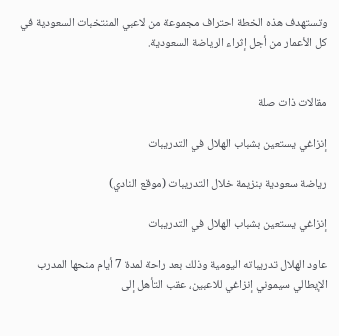وتستهدف هذه الخطة احتراف مجموعة من لاعبي المنتخبات السعودية في كل الأعمار من أجل إثراء الرياضة السعودية.


مقالات ذات صلة

إنزاغي يستعين بشباب الهلال في التدريبات

رياضة سعودية بنزيمة خلال التدريبات (موقع النادي)

إنزاغي يستعين بشباب الهلال في التدريبات

عاود الهلال تدريباته اليومية وذلك بعد راحة لمدة 7 أيام منحها المدرب الإيطالي سيموني إنزاغي للاعبين، عقب التأهل إلى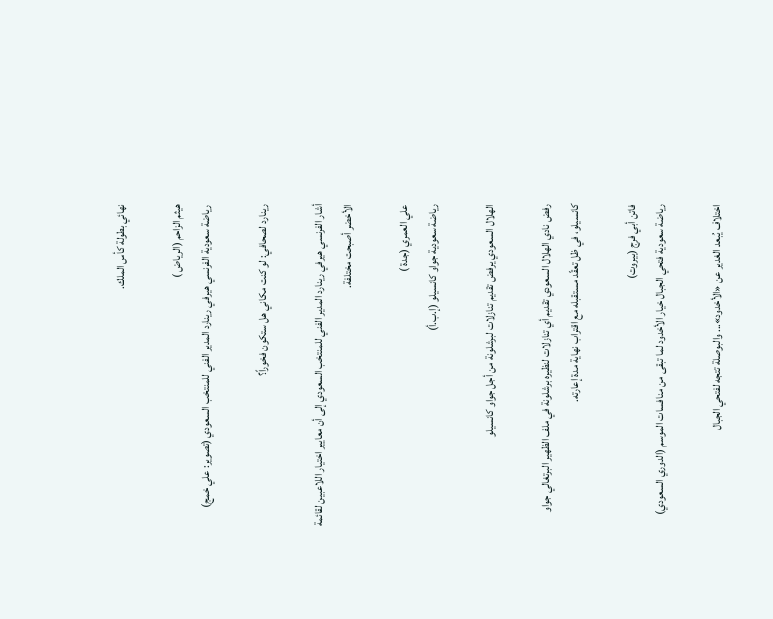نهائي بطولة كأس الملك.

هيثم الزاحم (الرياض )
رياضة سعودية الفرنسي هيرفي رينارد المدير الفني للمنتخب السعودي (تصوير: علي خمج)

رينارد لصحافي: لو كنت مكاني هل ستكون فخوراً؟

أشار الفرنسي هيرفي رينارد المدير الفني للمنتخب السعودي إلى أن معايير اختيار اللاعبين لقائمة الأخضر أصبحت مختلفة.

علي العمري (جدة )
رياضة سعودية جواو كانسيلو (إ.ب.أ)

الهلال السعودي يرفض تقديم تنازلات لبرشلونة من أجل جواو كانسيلو

رفض نادي الهلال السعودي تقديم أي تنازلات لنظيره برشلونة في ملف الظهير البرتغالي جواو كانسيلو، في ظل تعقّد مستقبله مع اقتراب نهاية مدة إعارته.

فاتن أبي فرج (بيروت)
رياضة سعودية فتحي الجبال خيار الأخدود لما تبقى من منافسات الموسم (الدوري السعودي)

اختلاف يُبعد الغدير عن «الأخدود»... والبوصلة تتجه لفتحي الجبال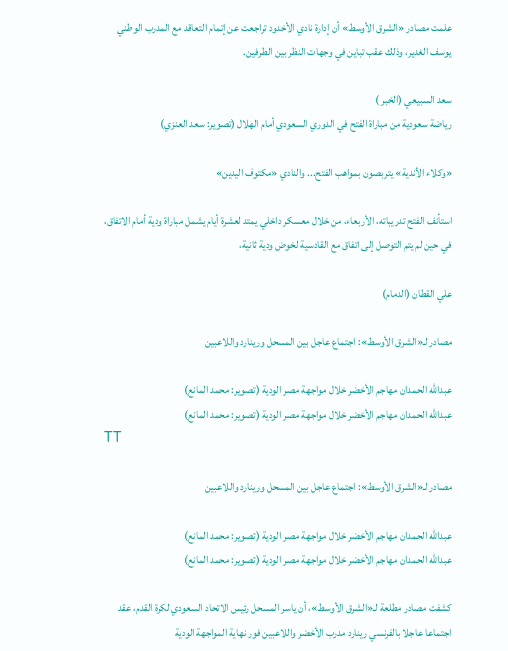علمت مصادر «الشرق الأوسط» أن إدارة نادي الأخدود تراجعت عن إتمام التعاقد مع المدرب الوطني يوسف الغدير، وذلك عقب تباين في وجهات النظر بين الطرفين.

سعد السبيعي (الخبر )
رياضة سعودية من مباراة الفتح في الدوري السعودي أمام الهلال (تصوير: سعد العنزي)

«وكلاء الأندية» يتربصون بمواهب الفتح... والنادي «مكتوف اليدين»

استأنف الفتح تدريباته، الأربعاء، من خلال معسكر داخلي يمتد لعشرة أيام يشمل مباراة ودية أمام الاتفاق، في حين لم يتم التوصل إلى اتفاق مع القادسية لخوض ودية ثانية،

علي القطان (الدمام)

مصادر لـ«الشرق الأوسط»: اجتماع عاجل بين المسحل ورينارد واللاعبين

عبدالله الحمدان مهاجم الأخضر خلال مواجهة مصر الودية (تصوير: محمد المانع)
عبدالله الحمدان مهاجم الأخضر خلال مواجهة مصر الودية (تصوير: محمد المانع)
TT

مصادر لـ«الشرق الأوسط»: اجتماع عاجل بين المسحل ورينارد واللاعبين

عبدالله الحمدان مهاجم الأخضر خلال مواجهة مصر الودية (تصوير: محمد المانع)
عبدالله الحمدان مهاجم الأخضر خلال مواجهة مصر الودية (تصوير: محمد المانع)

كشفت مصادر مطلعة لـ«الشرق الأوسط»، أن ياسر المسحل رئيس الاتحاد السعودي لكرة القدم، عقد اجتماعا عاجلا بالفرنسي رينارد مدرب الأخضر واللاعبين فور نهاية المواجهة الودية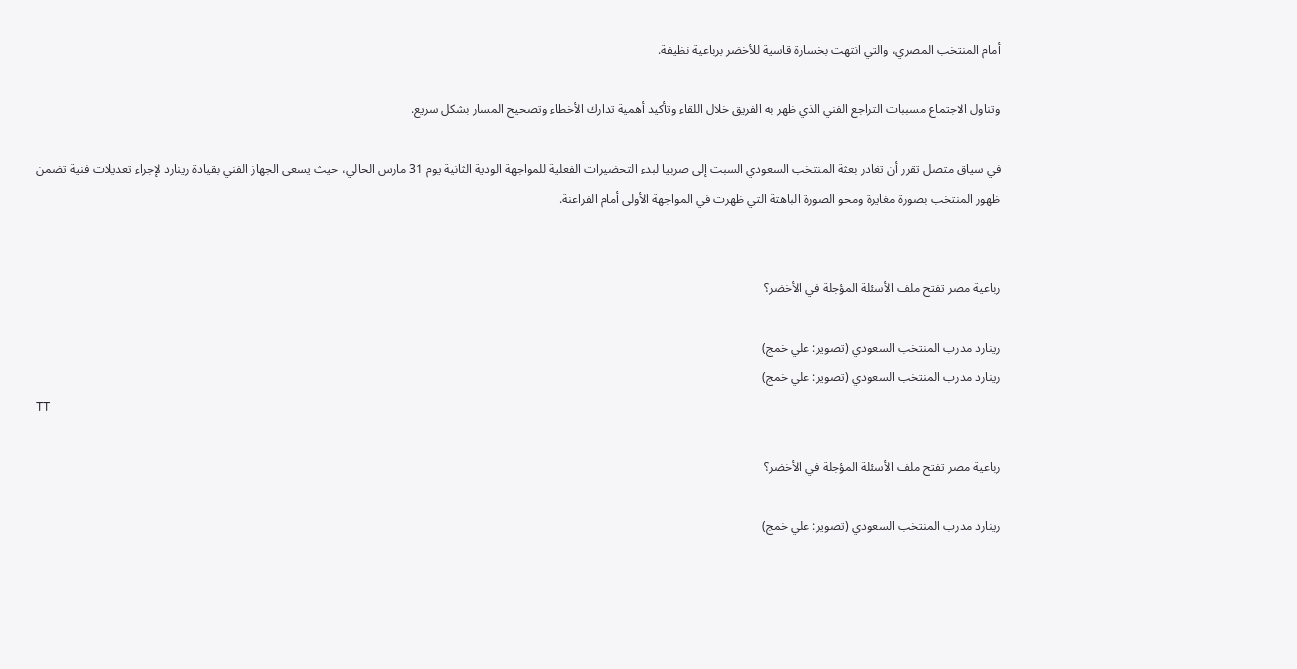أمام المنتخب المصري، والتي انتهت بخسارة قاسية للأخضر برباعية نظيفة.

وتناول الاجتماع مسببات التراجع الفني الذي ظهر به الفريق خلال اللقاء وتأكيد أهمية تدارك الأخطاء وتصحيح المسار بشكل سريع.

في سياق متصل تقرر أن تغادر بعثة المنتخب السعودي السبت إلى صربيا لبدء التحضيرات الفعلية للمواجهة الودية الثانية يوم 31 مارس الحالي، حيث يسعى الجهاز الفني بقيادة رينارد لإجراء تعديلات فنية تضمن ظهور المنتخب بصورة مغايرة ومحو الصورة الباهتة التي ظهرت في المواجهة الأولى أمام الفراعنة.


رباعية مصر تفتح ملف الأسئلة المؤجلة في الأخضر؟

رينارد مدرب المنتخب السعودي (تصوير: علي خمج)
رينارد مدرب المنتخب السعودي (تصوير: علي خمج)
TT

رباعية مصر تفتح ملف الأسئلة المؤجلة في الأخضر؟

رينارد مدرب المنتخب السعودي (تصوير: علي خمج)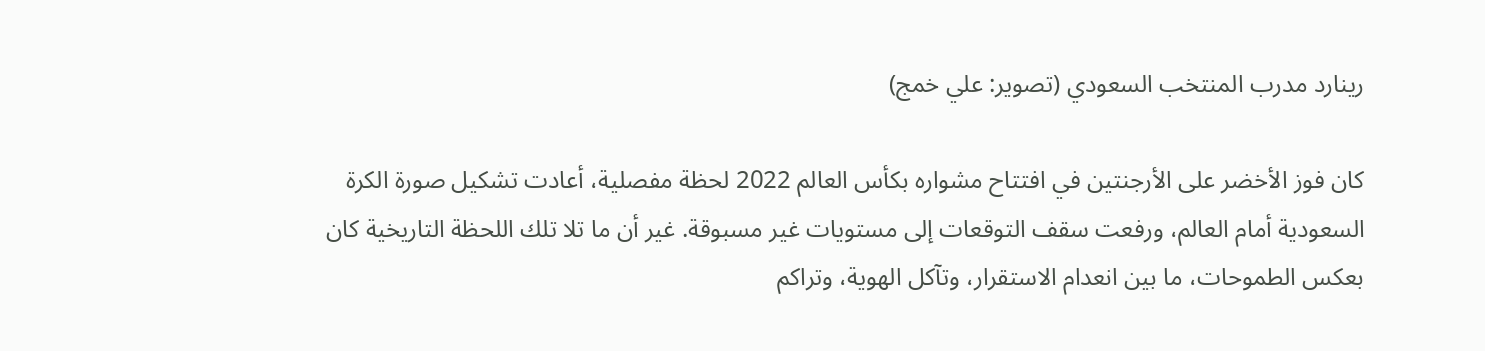رينارد مدرب المنتخب السعودي (تصوير: علي خمج)

كان فوز الأخضر على الأرجنتين في افتتاح مشواره بكأس العالم 2022 لحظة مفصلية، أعادت تشكيل صورة الكرة السعودية أمام العالم، ورفعت سقف التوقعات إلى مستويات غير مسبوقة. غير أن ما تلا تلك اللحظة التاريخية كان بعكس الطموحات، ما بين انعدام الاستقرار، وتآكل الهوية، وتراكم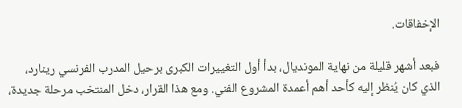الإخفاقات.

فبعد أشهر قليلة من نهاية المونديال، بدأ أول التغييرات الكبرى برحيل المدرب الفرنسي رينارد، الذي كان يُنظر إليه كأحد أهم أعمدة المشروع الفني. ومع هذا القرار، دخل المنتخب مرحلة جديدة،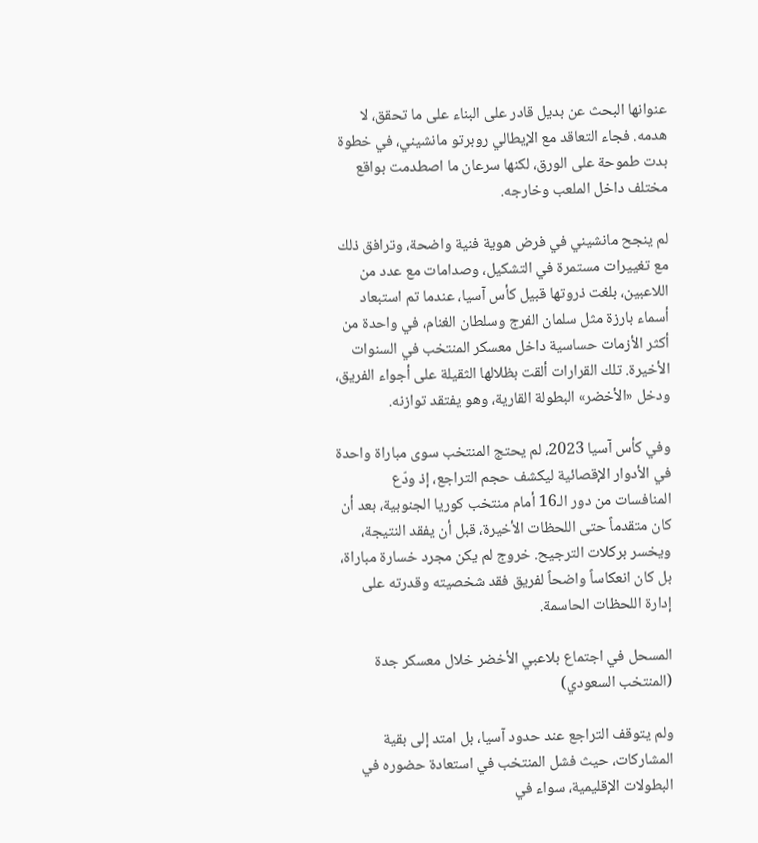عنوانها البحث عن بديل قادر على البناء على ما تحقق، لا هدمه. فجاء التعاقد مع الإيطالي روبرتو مانشيني، في خطوة بدت طموحة على الورق، لكنها سرعان ما اصطدمت بواقع مختلف داخل الملعب وخارجه.

لم ينجح مانشيني في فرض هوية فنية واضحة، وترافق ذلك مع تغييرات مستمرة في التشكيل، وصدامات مع عدد من اللاعبين، بلغت ذروتها قبيل كأس آسيا، عندما تم استبعاد أسماء بارزة مثل سلمان الفرج وسلطان الغنام، في واحدة من أكثر الأزمات حساسية داخل معسكر المنتخب في السنوات الأخيرة. تلك القرارات ألقت بظلالها الثقيلة على أجواء الفريق، ودخل «الأخضر» البطولة القارية، وهو يفتقد توازنه.

وفي كأس آسيا 2023، لم يحتج المنتخب سوى مباراة واحدة في الأدوار الإقصائية ليكشف حجم التراجع، إذ ودّع المنافسات من دور الـ16 أمام منتخب كوريا الجنوبية، بعد أن كان متقدماً حتى اللحظات الأخيرة، قبل أن يفقد النتيجة، ويخسر بركلات الترجيح. خروج لم يكن مجرد خسارة مباراة، بل كان انعكاساً واضحاً لفريق فقد شخصيته وقدرته على إدارة اللحظات الحاسمة.

المسحل في اجتماع بلاعبي الأخضر خلال معسكر جدة (المنتخب السعودي)

ولم يتوقف التراجع عند حدود آسيا، بل امتد إلى بقية المشاركات، حيث فشل المنتخب في استعادة حضوره في البطولات الإقليمية، سواء في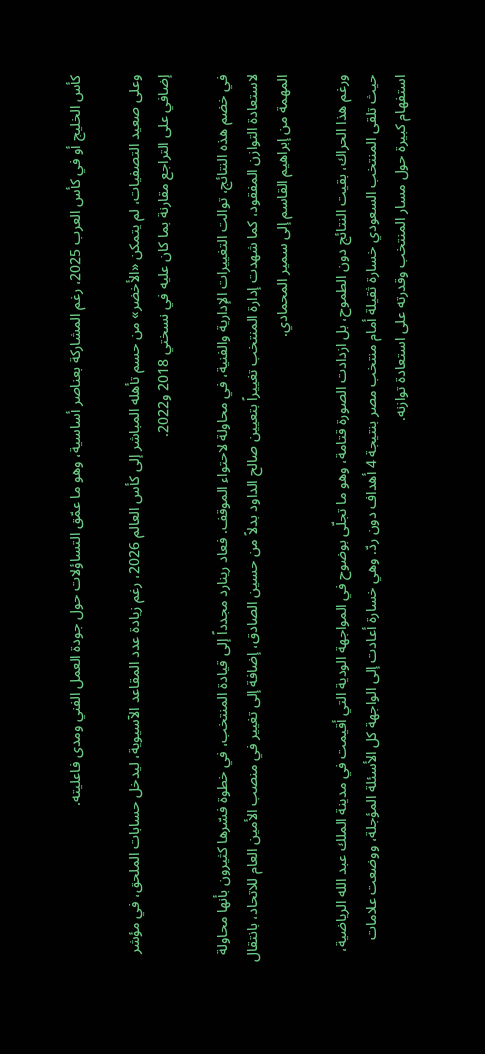كأس الخليج أو في كأس العرب 2025، رغم المشاركة بعناصر أساسية، وهو ما عمّق التساؤلات حول جودة العمل الفني ومدى فاعليته.

وعلى صعيد التصفيات، لم يتمكن «الأخضر» من حسم تأهله المباشر إلى كأس العالم 2026، رغم زيادة عدد المقاعد الآسيوية، ليدخل حسابات الملحق، في مؤشر إضافي على التراجع مقارنة بما كان عليه في نسختي 2018 و2022.

في خضم هذه النتائج، توالت التغييرات الإدارية والفنية، في محاولة لاحتواء الموقف. فعاد رينارد مجدداً إلى قيادة المنتخب، في خطوة فسّرها كثيرون بأنها محاولة لاستعادة التوازن المفقود، كما شهدت إدارة المنتخب تغييراً بتعيين صالح الداود بدلاً من حسين الصادق، إضافة إلى تغيير في منصب الأمين العام للاتحاد، بانتقال المهمة من إبراهيم القاسم إلى سمير المحمادي.

ورغم هذا الحراك، بقيت النتائج دون الطموح، بل ازدادت الصورة قتامة، وهو ما تجلّى بوضوح في المواجهة الودية التي أقيمت في مدينة الملك عبد الله الرياضية، حيث تلقى المنتخب السعودي خسارة ثقيلة أمام منتخب مصر بنتيجة 4 أهداف دون ردّ. وهي خسارة أعادت إلى الواجهة كل الأسئلة المؤجلة، ووضعت علامات استفهام كبيرة حول مسار المنتخب وقدرته على استعادة توازنه.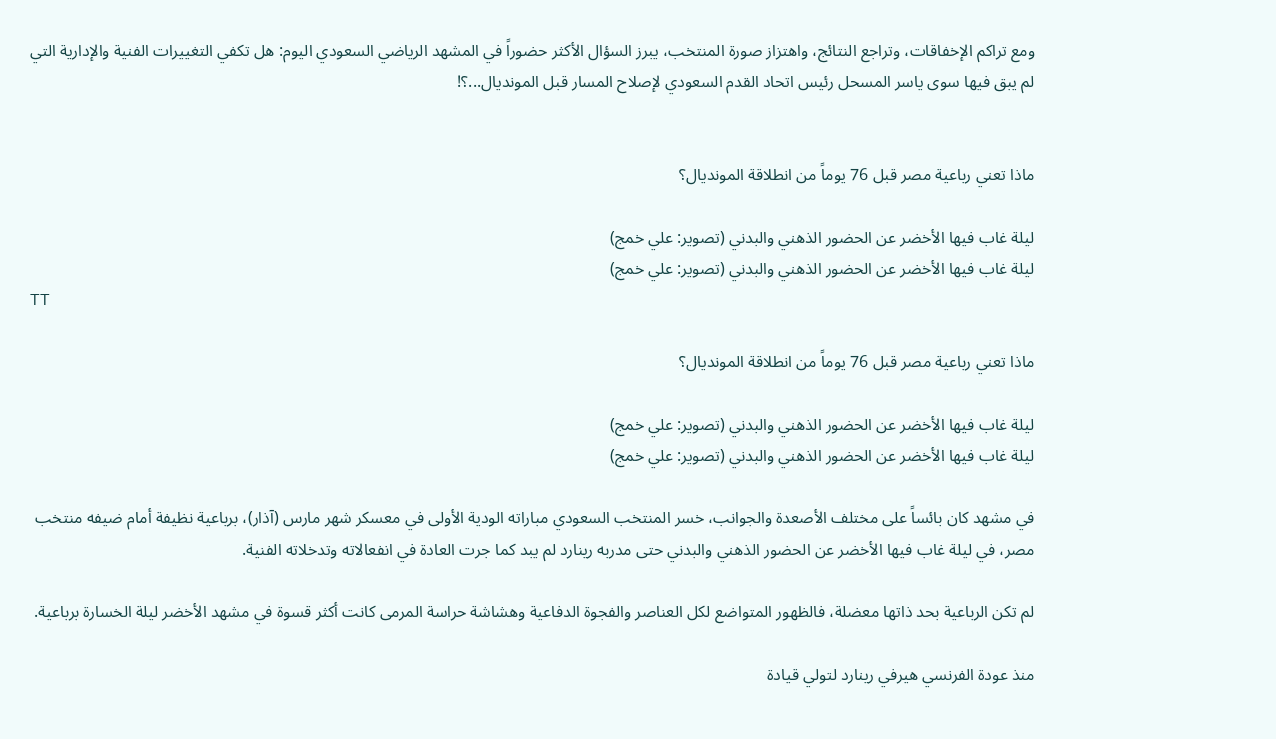ومع تراكم الإخفاقات، وتراجع النتائج، واهتزاز صورة المنتخب، يبرز السؤال الأكثر حضوراً في المشهد الرياضي السعودي اليوم: هل تكفي التغييرات الفنية والإدارية التي لم يبق فيها سوى ياسر المسحل رئيس اتحاد القدم السعودي لإصلاح المسار قبل المونديال...؟!


ماذا تعني رباعية مصر قبل 76 يوماً من انطلاقة المونديال؟

ليلة غاب فيها الأخضر عن الحضور الذهني والبدني (تصوير: علي خمج)
ليلة غاب فيها الأخضر عن الحضور الذهني والبدني (تصوير: علي خمج)
TT

ماذا تعني رباعية مصر قبل 76 يوماً من انطلاقة المونديال؟

ليلة غاب فيها الأخضر عن الحضور الذهني والبدني (تصوير: علي خمج)
ليلة غاب فيها الأخضر عن الحضور الذهني والبدني (تصوير: علي خمج)

في مشهد كان بائساً على مختلف الأصعدة والجوانب، خسر المنتخب السعودي مباراته الودية الأولى في معسكر شهر مارس (آذار)، برباعية نظيفة أمام ضيفه منتخب مصر، في ليلة غاب فيها الأخضر عن الحضور الذهني والبدني حتى مدربه رينارد لم يبد كما جرت العادة في انفعالاته وتدخلاته الفنية.

لم تكن الرباعية بحد ذاتها معضلة، فالظهور المتواضع لكل العناصر والفجوة الدفاعية وهشاشة حراسة المرمى كانت أكثر قسوة في مشهد الأخضر ليلة الخسارة برباعية.

منذ عودة الفرنسي هيرفي رينارد لتولي قيادة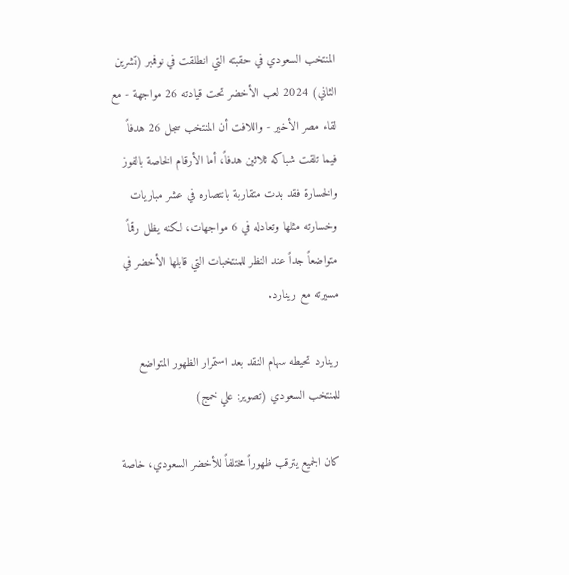المنتخب السعودي في حقبته التي انطلقت في نوفمبر (تشرين الثاني) 2024 لعب الأخضر تحت قيادته 26 مواجهة - مع لقاء مصر الأخير - واللافت أن المنتخب سجل 26 هدفاً فيما تلقت شباكه ثلاثين هدفاً، أما الأرقام الخاصة بالفوز والخسارة فقد بدت متقاربة بانتصاره في عشر مباريات وخسارته مثلها وتعادله في 6 مواجهات، لكنه يظل رقماً متواضعاً جداً عند النظر للمنتخبات التي قابلها الأخضر في مسيرته مع رينارد.

رينارد تحيطه سهام النقد بعد استمرار الظهور المتواضع للمنتخب السعودي (تصوير: علي خمج)

كان الجميع يترقب ظهوراً مختلفاً للأخضر السعودي، خاصة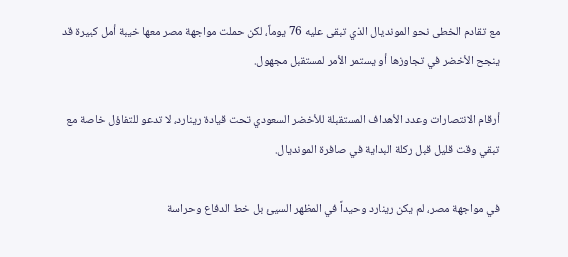مع تقادم الخطى نحو المونديال الذي تبقى عليه 76 يوماً، لكن حملت مواجهة مصر معها خيبة أمل كبيرة قد ينجح الأخضر في تجاوزها أو يستمر الأمر لمستقبل مجهول.

أرقام الانتصارات وعدد الأهداف المستقبلة للأخضر السعودي تحت قيادة رينارد، لا تدعو للتفاؤل خاصة مع تبقي وقت قليل قبل ركلة البداية في صافرة المونديال.

في مواجهة مصر، لم يكن رينارد وحيداً في المظهر السيئ بل خط الدفاع وحراسة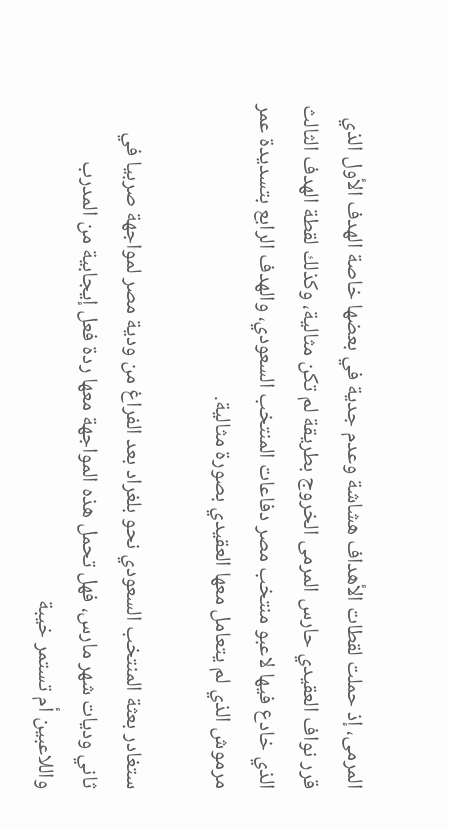المرمى، إذ حملت لقطات الأهداف هشاشة وعدم جدية في بعضها خاصة الهدف الأول الذي قرر نواف العقيدي حارس المرمى الخروج بطريقة لم تكن مثالية، وكذلك لقطة الهدف الثالث الذي خادع فيها لاعبو منتخب مصر دفاعات المنتخب السعودي، والهدف الرابع بتسديدة عمر مرموش الذي لم يتعامل معها العقيدي بصورة مثالية.

ستغادر بعثة المنتخب السعودي نحو بلغراد بعد الفراغ من ودية مصر لمواجهة صربيا في ثاني وديات شهر مارس، فهل تحمل هذه المواجهة معها ردة فعل إيجابية من المدرب واللاعبين أم تستمر خيبة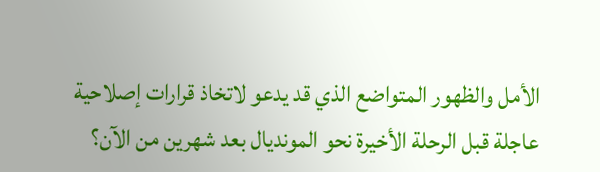الأمل والظهور المتواضع الذي قد يدعو لاتخاذ قرارات إصلاحية عاجلة قبل الرحلة الأخيرة نحو المونديال بعد شهرين من الآن؟